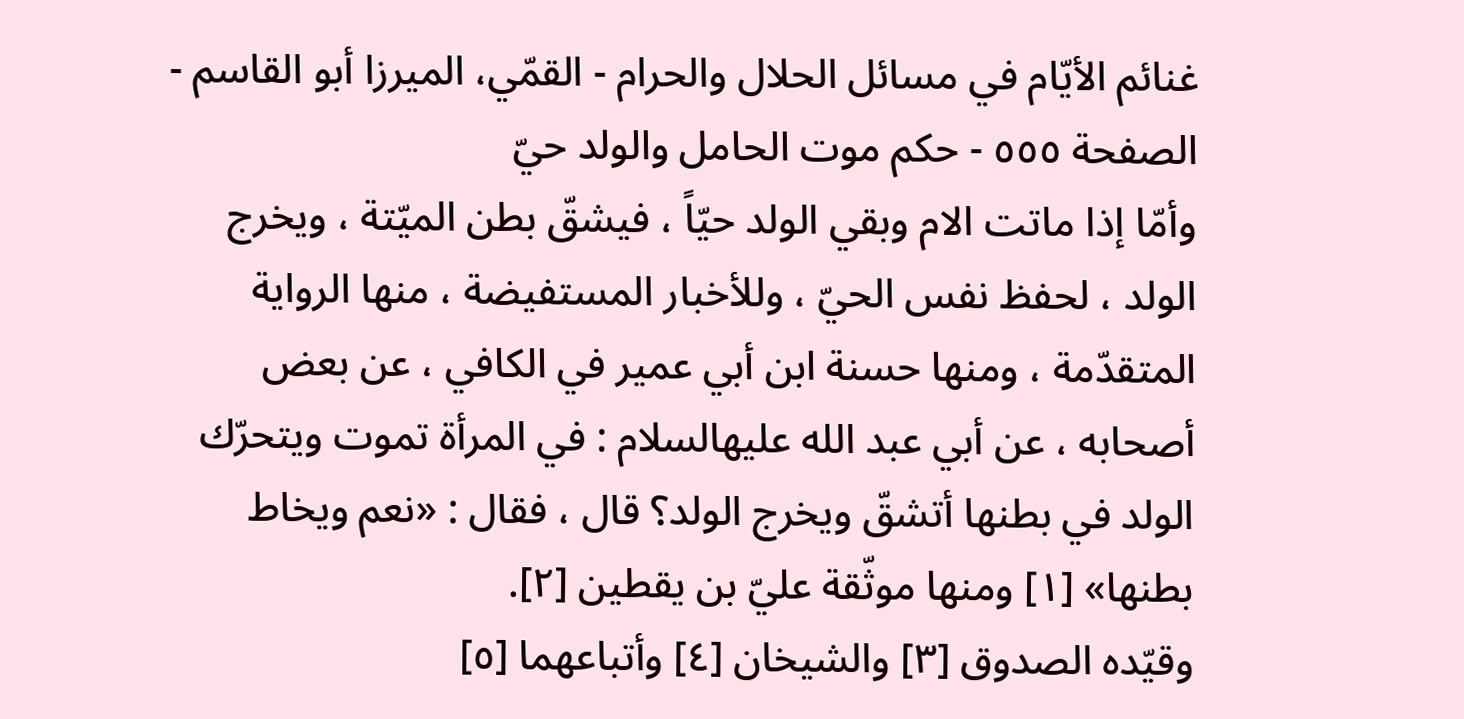غنائم الأيّام في مسائل الحلال والحرام - القمّي، الميرزا أبو القاسم - الصفحة ٥٥٥ - حكم موت الحامل والولد حيّ
وأمّا إذا ماتت الام وبقي الولد حيّاً ، فيشقّ بطن الميّتة ، ويخرج الولد ، لحفظ نفس الحيّ ، وللأخبار المستفيضة ، منها الرواية المتقدّمة ، ومنها حسنة ابن أبي عمير في الكافي ، عن بعض أصحابه ، عن أبي عبد الله عليهالسلام : في المرأة تموت ويتحرّك الولد في بطنها أتشقّ ويخرج الولد؟ قال ، فقال : «نعم ويخاط بطنها» [١] ومنها موثّقة عليّ بن يقطين [٢].
وقيّده الصدوق [٣] والشيخان [٤] وأتباعهما [٥]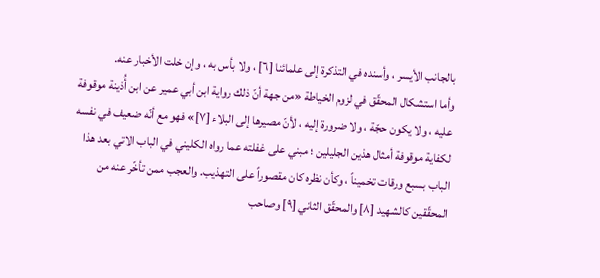بالجانب الأيسر ، وأسنده في التذكرة إلى علمائنا [٦] ، ولا بأس به ، وإن خلت الأخبار عنه.
وأما استشكال المحقّق في لزوم الخياطة «من جهة أنّ ذلك رواية ابن أبي عمير عن ابن أُذينة موقوفة عليه ، ولا يكون حجّة ، ولا ضرورة إليه ، لأنّ مصيرها إلى البلاء [٧]» فهو مع أنّه ضعيف في نفسه لكفاية موقوفة أمثال هذين الجليلين ؛ مبني على غفلته عما رواه الكليني في الباب الاتي بعد هذا الباب بسبع ورقات تخميناً ، وكأن نظره كان مقصوراً على التهذيب. والعجب ممن تأخّر عنه من المحقّقين كالشهيد [٨] والمحقّق الثاني [٩] وصاحب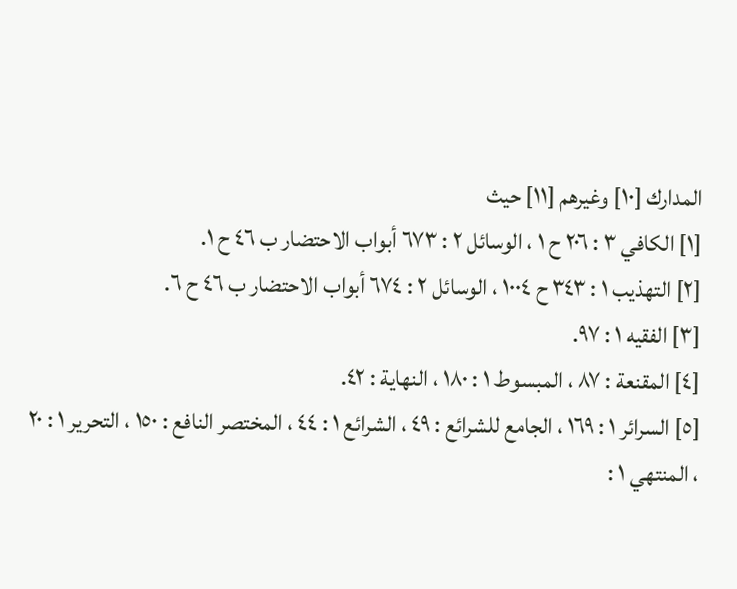المدارك [١٠] وغيرهم [١١] حيث
[١] الكافي ٣ : ٢٠٦ ح ١ ، الوسائل ٢ : ٦٧٣ أبواب الاحتضار ب ٤٦ ح ١.
[٢] التهذيب ١ : ٣٤٣ ح ١٠٠٤ ، الوسائل ٢ : ٦٧٤ أبواب الاحتضار ب ٤٦ ح ٦.
[٣] الفقيه ١ : ٩٧.
[٤] المقنعة : ٨٧ ، المبسوط ١ : ١٨٠ ، النهاية : ٤٢.
[٥] السرائر ١ : ١٦٩ ، الجامع للشرائع : ٤٩ ، الشرائع ١ : ٤٤ ، المختصر النافع : ١٥٠ ، التحرير ١ : ٢٠ ، المنتهي ١ :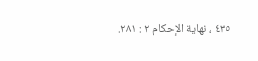٤٣٥ ، نهاية الإحكام ٢ : ٢٨١.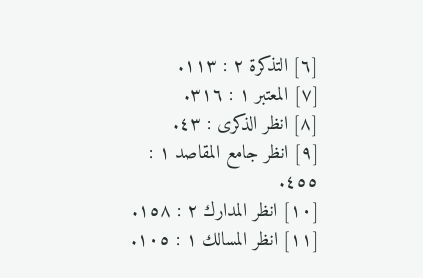[٦] التذكرة ٢ : ١١٣.
[٧] المعتبر ١ : ٣١٦.
[٨] انظر الذكرى : ٤٣.
[٩] انظر جامع المقاصد ١ : ٤٥٥.
[١٠] انظر المدارك ٢ : ١٥٨.
[١١] انظر المسالك ١ : ١٠٥.